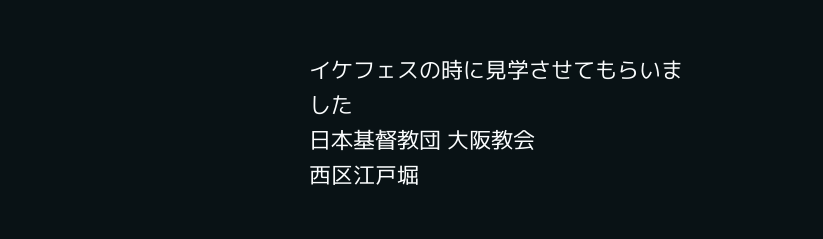イケフェスの時に見学させてもらいました
日本基督教団 大阪教会
西区江戸堀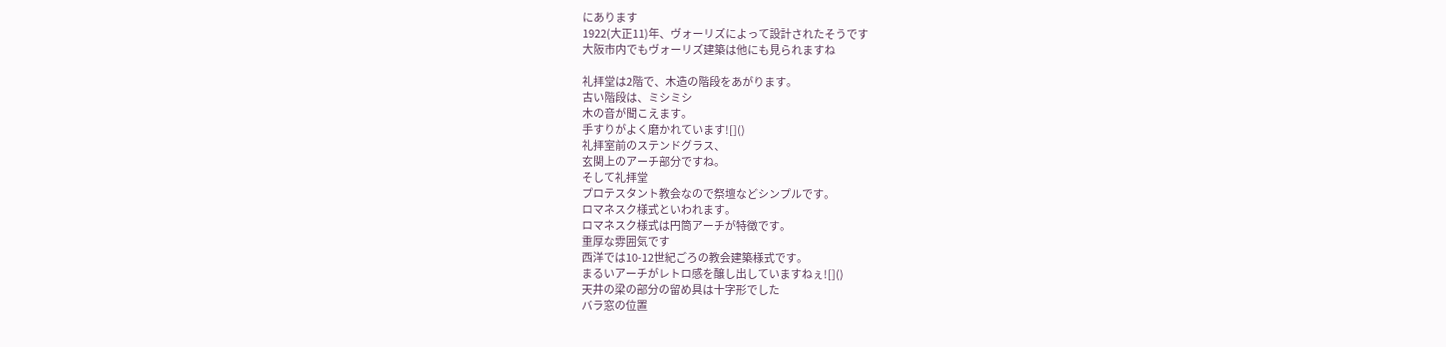にあります
1922(大正11)年、ヴォーリズによって設計されたそうです
大阪市内でもヴォーリズ建築は他にも見られますね

礼拝堂は2階で、木造の階段をあがります。
古い階段は、ミシミシ
木の音が聞こえます。
手すりがよく磨かれています![]()
礼拝室前のステンドグラス、
玄関上のアーチ部分ですね。
そして礼拝堂
プロテスタント教会なので祭壇などシンプルです。
ロマネスク様式といわれます。
ロマネスク様式は円筒アーチが特徴です。
重厚な雰囲気です
西洋では10-12世紀ごろの教会建築様式です。
まるいアーチがレトロ感を醸し出していますねぇ![]()
天井の梁の部分の留め具は十字形でした
バラ窓の位置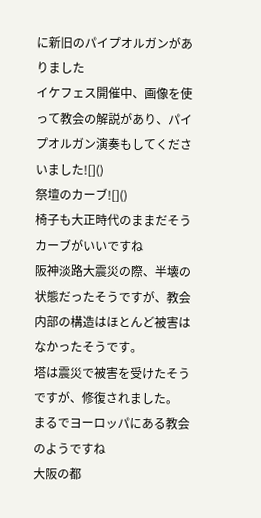に新旧のパイプオルガンがありました
イケフェス開催中、画像を使って教会の解説があり、パイプオルガン演奏もしてくださいました![]()
祭壇のカーブ![]()
椅子も大正時代のままだそう
カーブがいいですね
阪神淡路大震災の際、半壊の状態だったそうですが、教会内部の構造はほとんど被害はなかったそうです。
塔は震災で被害を受けたそうですが、修復されました。
まるでヨーロッパにある教会のようですね
大阪の都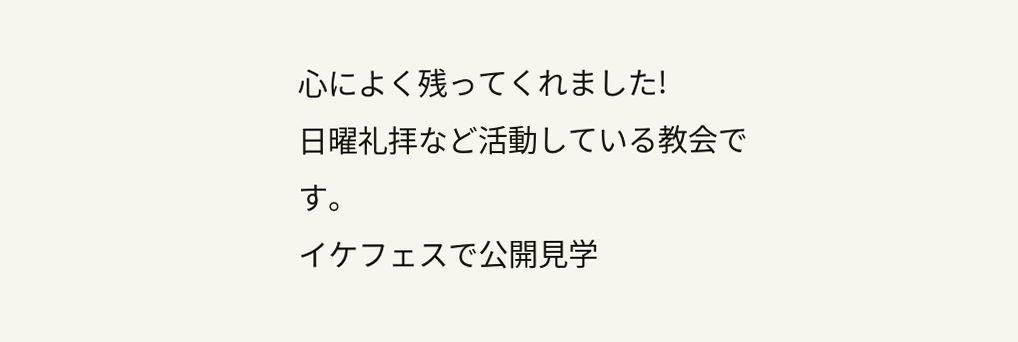心によく残ってくれました!
日曜礼拝など活動している教会です。
イケフェスで公開見学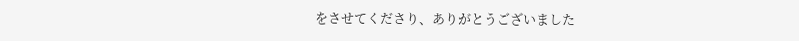をさせてくださり、ありがとうございました